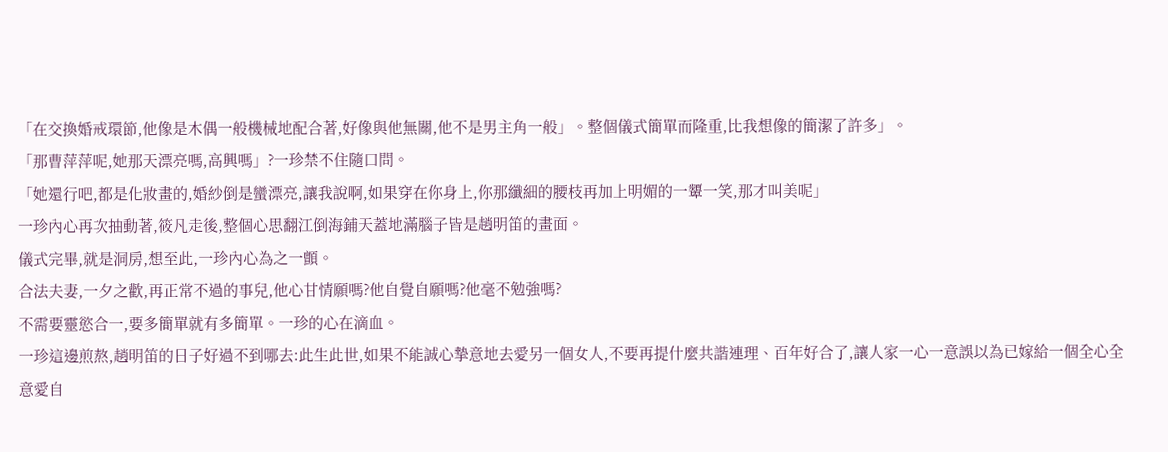「在交換婚戒環節,他像是木偶一般機械地配合著,好像與他無關,他不是男主角一般」。整個儀式簡單而隆重,比我想像的簡潔了許多」。
「那曹萍萍呢,她那天漂亮嗎,高興嗎」?一珍禁不住隨口問。
「她還行吧,都是化妝畫的,婚紗倒是蠻漂亮,讓我說啊,如果穿在你身上,你那纖細的腰枝再加上明媚的一顰一笑,那才叫美呢」
一珍內心再次抽動著,筱凡走後,整個心思翻江倒海鋪天蓋地滿腦子皆是趙明笛的畫面。
儀式完畢,就是洞房,想至此,一珍內心為之一顫。
合法夫妻,一夕之歡,再正常不過的事兒,他心甘情願嗎?他自覺自願嗎?他毫不勉強嗎?
不需要靈慾合一,要多簡單就有多簡單。一珍的心在滴血。
一珍這邊煎熬,趙明笛的日子好過不到哪去:此生此世,如果不能誠心摯意地去愛另一個女人,不要再提什麼共諧連理、百年好合了,讓人家一心一意誤以為已嫁給一個全心全意愛自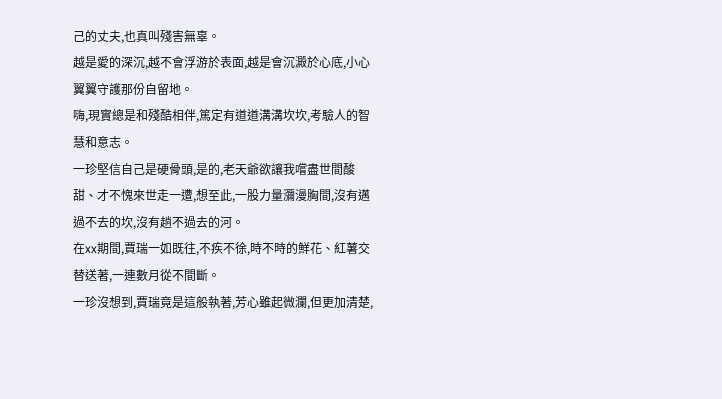己的丈夫,也真叫殘害無辜。
越是愛的深沉,越不會浮游於表面,越是會沉澱於心底,小心翼翼守護那份自留地。
嗨,現實總是和殘酷相伴,篤定有道道溝溝坎坎,考驗人的智慧和意志。
一珍堅信自己是硬骨頭,是的,老天爺欲讓我嚐盡世間酸甜、才不愧來世走一遭,想至此,一股力量瀰漫胸間,沒有邁過不去的坎,沒有趟不過去的河。
在xx期間,賈瑞一如既往,不疾不徐,時不時的鮮花、紅薯交替送著,一連數月從不間斷。
一珍沒想到,賈瑞竟是這般執著,芳心雖起微瀾,但更加清楚,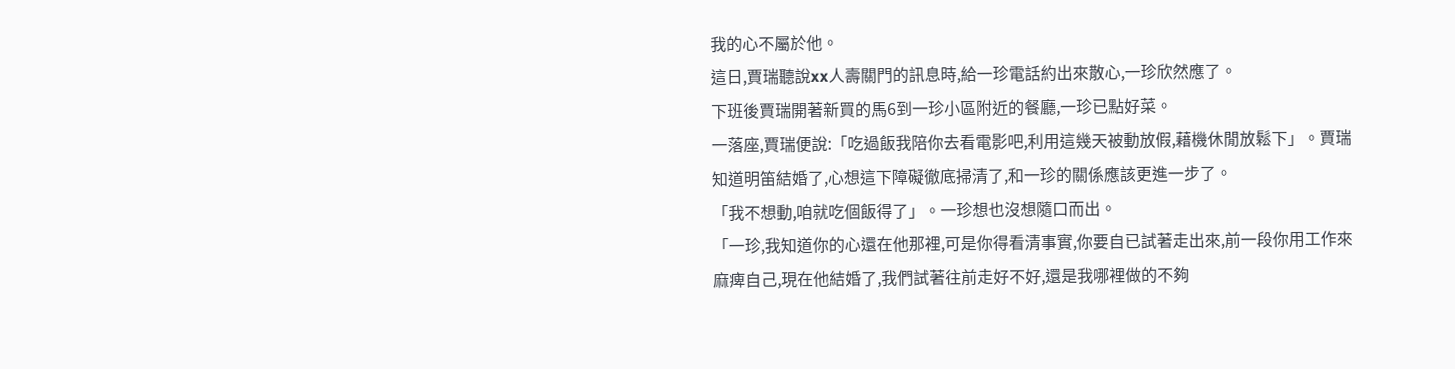我的心不屬於他。
這日,賈瑞聽說xx人壽關門的訊息時,給一珍電話約出來散心,一珍欣然應了。
下班後賈瑞開著新買的馬6到一珍小區附近的餐廳,一珍已點好菜。
一落座,賈瑞便說:「吃過飯我陪你去看電影吧,利用這幾天被動放假,藉機休閒放鬆下」。賈瑞知道明笛結婚了,心想這下障礙徹底掃清了,和一珍的關係應該更進一步了。
「我不想動,咱就吃個飯得了」。一珍想也沒想隨口而出。
「一珍,我知道你的心還在他那裡,可是你得看清事實,你要自已試著走出來,前一段你用工作來麻痺自己,現在他結婚了,我們試著往前走好不好,還是我哪裡做的不夠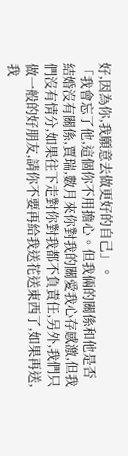好,因為你,我願意去做更好的自己」。
「我會忘了他,這個你不用擔心。但我倆的關係和他是否結婚沒有關係,賈瑞,數月來你對我的關愛我心存感激,但我們沒有情分,如果往下走對你對我都不負責任,另外,我們只做一般的好朋友,請你不要再給我送花送東西了,如果再送,我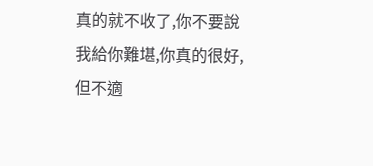真的就不收了,你不要說我給你難堪,你真的很好,但不適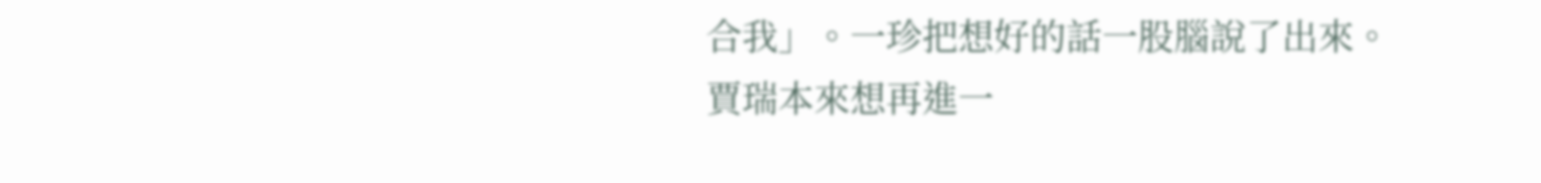合我」。一珍把想好的話一股腦說了出來。
賈瑞本來想再進一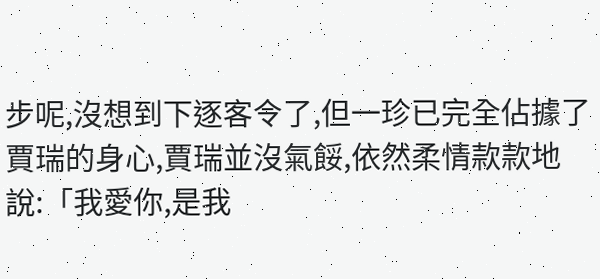步呢,沒想到下逐客令了,但一珍已完全佔據了賈瑞的身心,賈瑞並沒氣餒,依然柔情款款地說:「我愛你,是我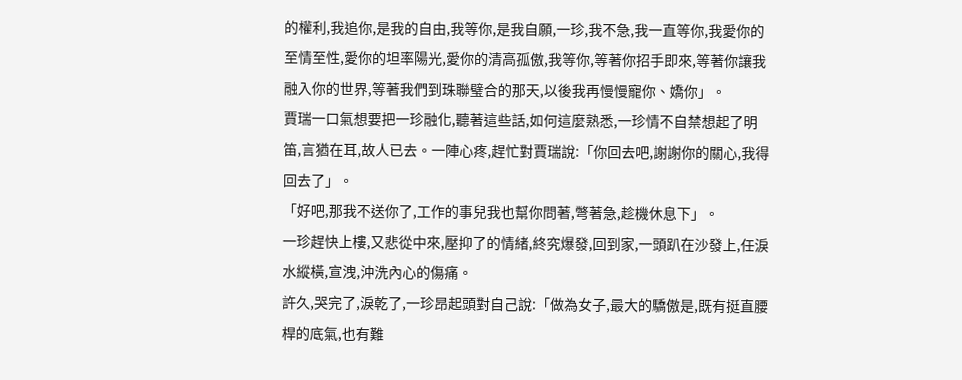的權利,我追你,是我的自由,我等你,是我自願,一珍,我不急,我一直等你,我愛你的至情至性,愛你的坦率陽光,愛你的清高孤傲,我等你,等著你招手即來,等著你讓我融入你的世界,等著我們到珠聯璧合的那天,以後我再慢慢寵你、嬌你」。
賈瑞一口氣想要把一珍融化,聽著這些話,如何這麼熟悉,一珍情不自禁想起了明笛,言猶在耳,故人已去。一陣心疼,趕忙對賈瑞說:「你回去吧,謝謝你的關心,我得回去了」。
「好吧,那我不送你了,工作的事兒我也幫你問著,彆著急,趁機休息下」。
一珍趕快上樓,又悲從中來,壓抑了的情緒,終究爆發,回到家,一頭趴在沙發上,任淚水縱橫,宣洩,沖洗內心的傷痛。
許久,哭完了,淚乾了,一珍昂起頭對自己說:「做為女子,最大的驕傲是,既有挺直腰桿的底氣,也有難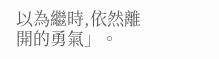以為繼時,依然離開的勇氣」。